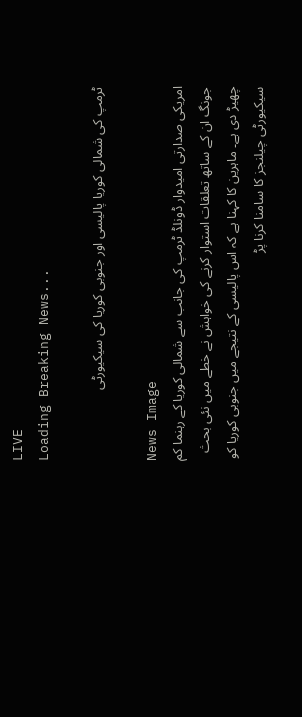LIVE
Loading Breaking News...

ٹرمپ کی شمالی کوریا پالیسی اور جنوبی کوریا کی سیکیورٹی

News Image
امریکی صدارتی امیدوار ڈونلڈ ٹرمپ کی جانب سے شمالی کوریا کے رہنما کم جونگ ان کے ساتھ تعلقات استوار کرنے کی خواہش نے خطے میں نئی بحث چھیڑ دی ہے۔ ماہرین کا کہنا ہے کہ اس پالیسی کے نتیجے میں جنوبی کوریا کو سیکیورٹی چیلنجز کا سامنا کرنا پڑ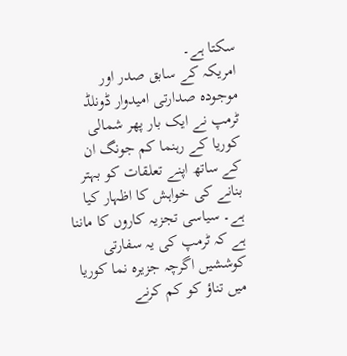سکتا ہے۔
امریکہ کے سابق صدر اور موجودہ صدارتی امیدوار ڈونلڈ ٹرمپ نے ایک بار پھر شمالی کوریا کے رہنما کم جونگ ان کے ساتھ اپنے تعلقات کو بہتر بنانے کی خواہش کا اظہار کیا ہے۔ سیاسی تجزیہ کاروں کا ماننا ہے کہ ٹرمپ کی یہ سفارتی کوششیں اگرچہ جزیرہ نما کوریا میں تناؤ کو کم کرنے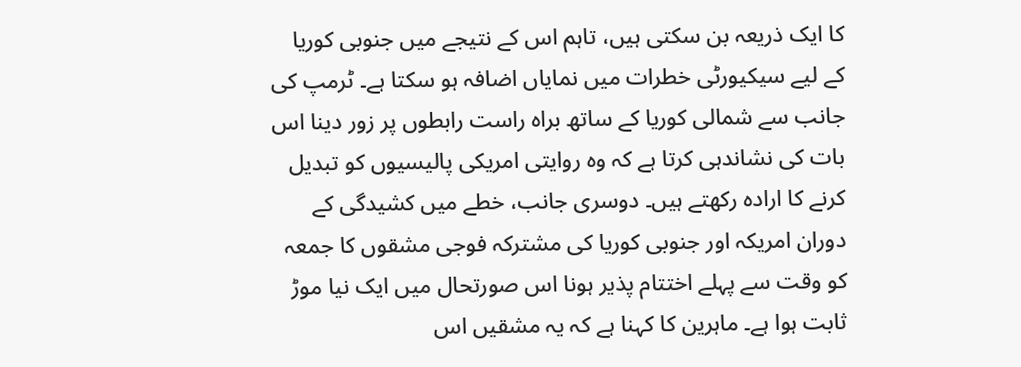کا ایک ذریعہ بن سکتی ہیں، تاہم اس کے نتیجے میں جنوبی کوریا کے لیے سیکیورٹی خطرات میں نمایاں اضافہ ہو سکتا ہے۔ ٹرمپ کی جانب سے شمالی کوریا کے ساتھ براہ راست رابطوں پر زور دینا اس بات کی نشاندہی کرتا ہے کہ وہ روایتی امریکی پالیسیوں کو تبدیل کرنے کا ارادہ رکھتے ہیں۔ دوسری جانب، خطے میں کشیدگی کے دوران امریکہ اور جنوبی کوریا کی مشترکہ فوجی مشقوں کا جمعہ کو وقت سے پہلے اختتام پذیر ہونا اس صورتحال میں ایک نیا موڑ ثابت ہوا ہے۔ ماہرین کا کہنا ہے کہ یہ مشقیں اس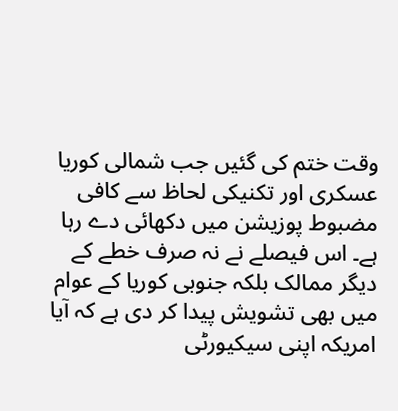وقت ختم کی گئیں جب شمالی کوریا عسکری اور تکنیکی لحاظ سے کافی مضبوط پوزیشن میں دکھائی دے رہا ہے۔ اس فیصلے نے نہ صرف خطے کے دیگر ممالک بلکہ جنوبی کوریا کے عوام میں بھی تشویش پیدا کر دی ہے کہ آیا امریکہ اپنی سیکیورٹی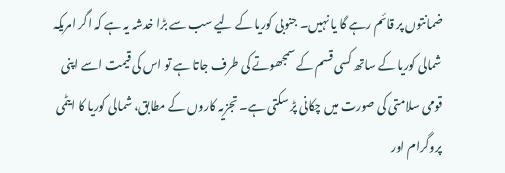ضمانتوں پر قائم رہے گا یا نہیں۔ جنوبی کوریا کے لیے سب سے بڑا خدشہ یہ ہے کہ اگر امریکہ شمالی کوریا کے ساتھ کسی قسم کے سمجھوتے کی طرف جاتا ہے تو اس کی قیمت اسے اپنی قومی سلامتی کی صورت میں چکانی پڑ سکتی ہے۔ تجزیہ کاروں کے مطابق، شمالی کوریا کا ایٹمی پروگرام اور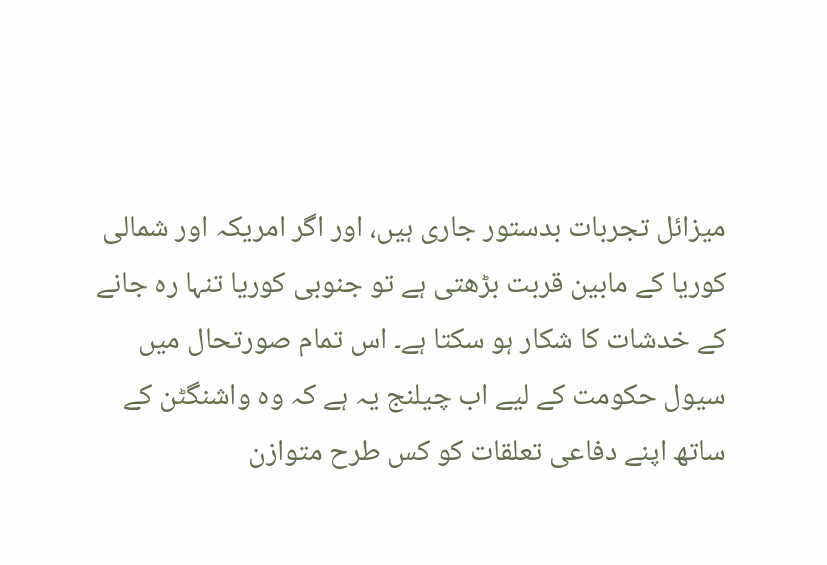میزائل تجربات بدستور جاری ہیں، اور اگر امریکہ اور شمالی کوریا کے مابین قربت بڑھتی ہے تو جنوبی کوریا تنہا رہ جانے کے خدشات کا شکار ہو سکتا ہے۔ اس تمام صورتحال میں سیول حکومت کے لیے اب چیلنج یہ ہے کہ وہ واشنگٹن کے ساتھ اپنے دفاعی تعلقات کو کس طرح متوازن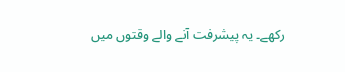رکھے۔ یہ پیشرفت آنے والے وقتوں میں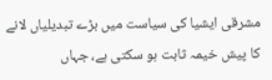مشرقی ایشیا کی سیاست میں بڑے تبدیلیاں لانے کا پیش خیمہ ثابت ہو سکتی ہے، جہاں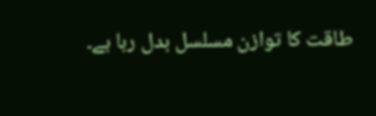طاقت کا توازن مسلسل بدل رہا ہے۔